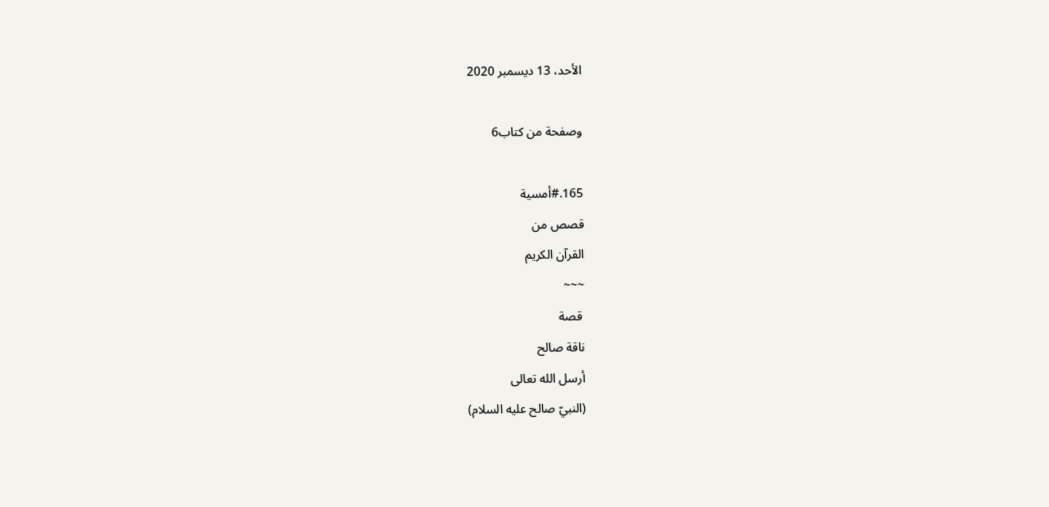الأحد، 13 ديسمبر 2020

وصفحة من كتاب6

165.#أمسية
قصص من
القرآن الكريم
~~~
 قصة
ناقة صالح
أرسل الله تعالى
(النبيّ صالح عليه السلام)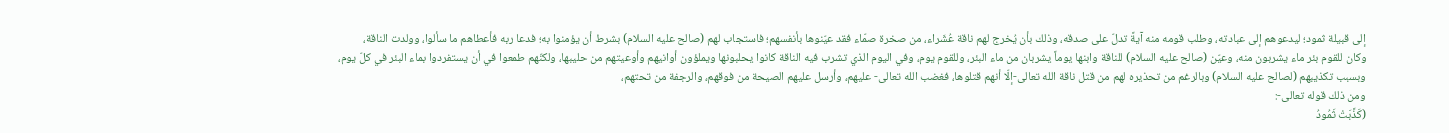إلى قبيلة ثمود؛ ليدعوهم إلى عبادته، وطلب قومه منه آيةً تدلّ على صدقه، وذلك بأن يُخرج لهم ناقة عُشَراء، من صخرة صمّاء فقد عيّنوها بأنفسهم؛ فاستجاب لهم (صالح عليه السلام) بشرط أن يؤمنوا به؛ فدعا ربه فأعطاهم ما سألوا، وولدت الناقة،
وكان للقوم بئر ماء يشربون منه، وعيّن (صالح عليه السلام) للناقة وابنها يوماً يشربان من ماء البئر، وللقوم يوم، وفي اليوم الذي تشرب فيه الناقة كانوا يحلبونها ويملؤون أوانيهم وأوعيتهم من حليبها، ولكنّهم طمعوا في أن يستفردوا بماء البئر في كلّ يوم، وبسبب تكذيبهم (لصالح عليه السلام) وبالرغم من تحذيره لهم من قتل ناقة الله تعالى-إلّا أنهم قتلوها، فغضب الله تعالى- عليهم، وأرسل عليهم الصيحة من فوقهم، والرجفة من تحتهم،
ومن ذلك قوله تعالى-:
(كَذَّبَتْ ثَمُودُ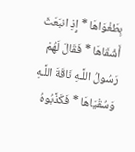بِطَغْوَاهَا * إِذِ انبَعَثَ أَشْقَاهَا * فَقَالَ لَهُمْ رَسُولُ اللَّـهِ نَاقَةَ اللَّـهِ وَسُقْيَاهَا * فَكَذَّبُوهُ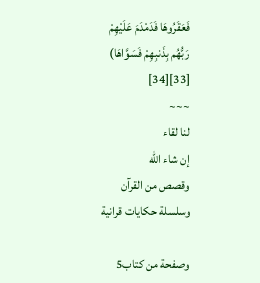فَعَقَرُوهَا فَدَمْدَمَ عَلَيْهِمْ
رَبُّهُم بِذَنبِهِمْ فَسَوَّاهَا)
[33][34]
~~~
لنا لقاء
إن شاء الله
وقصص من القرآن
وسلسلة حكايات قرانية

وصفحة من كتاب5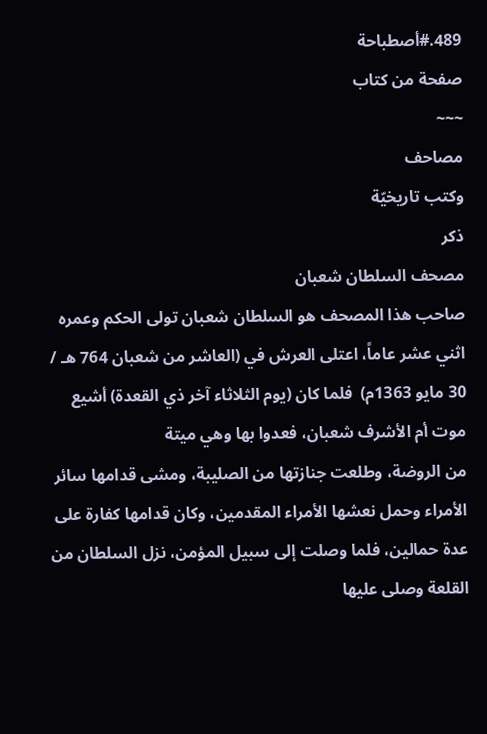489.#أصطباحة
صفحة من كتاب
~~~
مصاحف
وكتب تاريخيّة
ذكر
مصحف السلطان شعبان
صاحب هذا المصحف هو السلطان شعبان تولى الحكم وعمره اثني عشر عاماً، اعتلى العرش في (العاشر من شعبان 764 هـ / 30 مايو 1363م)  فلما كان (يوم الثلاثاء آخر ذي القعدة) أشيع موت أم الأشرف شعبان، فعدوا بها وهي ميتة
من الروضة، وطلعت جنازتها من الصليبة، ومشى قدامها سائر الأمراء وحمل نعشها الأمراء المقدمين، وكان قدامها كفارة على عدة حمالين، فلما وصلت إلى سبيل المؤمن، نزل السلطان من القلعة وصلى عليها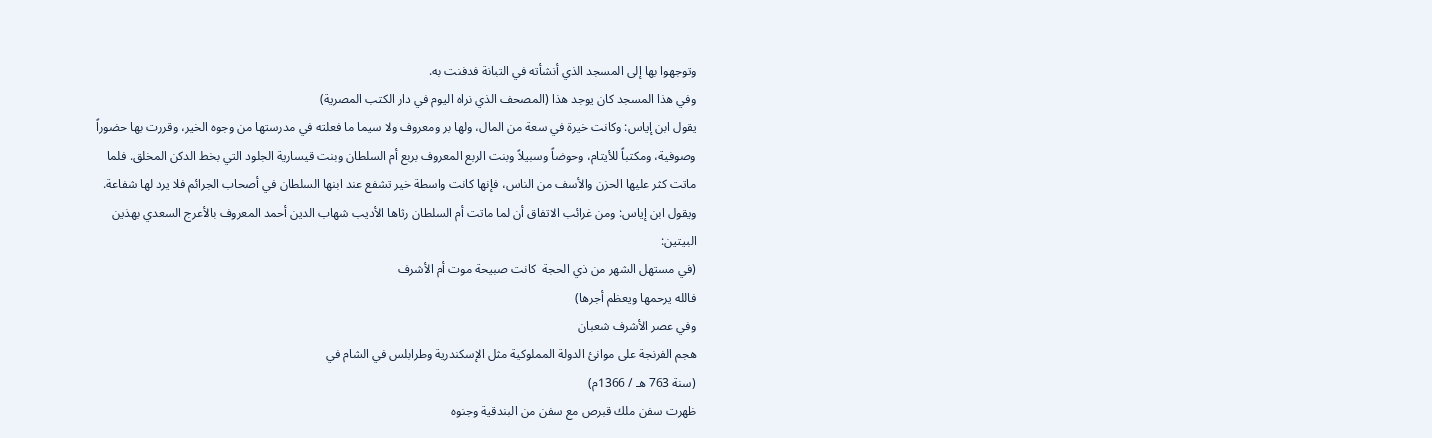وتوجهوا بها إلى المسجد الذي أنشأته في التبانة فدفنت به.
وفي هذا المسجد كان يوجد هذا (المصحف الذي نراه اليوم في دار الكتب المصرية)
يقول ابن إياس: وكانت خيرة في سعة من المال، ولها بر ومعروف ولا سيما ما فعلته في مدرستها من وجوه الخير، وقررت بها حضوراً وصوفية، ومكتباً للأيتام، وحوضاً وسبيلاً وبنت الربع المعروف بربع أم السلطان وبنت قيسارية الجلود التي بخط الدكن المخلق. فلما ماتت كثر عليها الحزن والأسف من الناس، فإنها كانت واسطة خير تشفع عند ابنها السلطان في أصحاب الجرائم فلا يرد لها شفاعة. ويقول ابن إياس: ومن غرائب الاتفاق أن لما ماتت أم السلطان رثاها الأديب شهاب الدين أحمد المعروف بالأعرج السعدي بهذين البيتين:
(في مستهل الشهر من ذي الحجة  كانت صبيحة موت أم الأشرف
فالله يرحمها ويعظم أجرها)
وفي عصر الأشرف شعبان
هجم الفرنجة على موانئ الدولة المملوكية مثل الإسكندرية وطرابلس في الشام في
(سنة 763 هـ / 1366م)
ظهرت سفن ملك قبرص مع سفن من البندقية وجنوه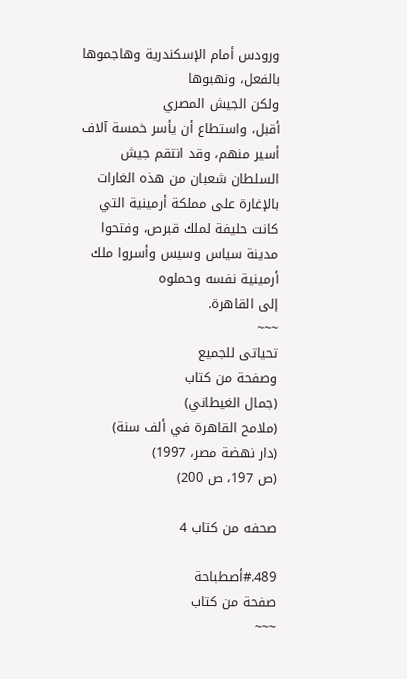ورودس أمام الإسكندرية وهاجموها
بالفعل، ونهبوها
ولكن الجيش المصري
أقبل، واستطاع أن يأسر خمسة آلاف أسير منهم، وقد انتقم جيش السلطان شعبان من هذه الغارات بالإغارة على مملكة أرمينية التي كانت حليفة لملك قبرص، وفتحوا مدينة سياس وسيس وأسروا ملك أرمينية نفسه وحملوه
إلى القاهرة.
~~~
تحياتى للجميع
وصفحة من كتاب
(جمال الغيطاني)
(ملامح القاهرة في ألف سنة)
(دار نهضة مصر، 1997)
(ص 197، ص 200)

صحفه من كتاب 4

489.#أصطباحة
صفحة من كتاب
~~~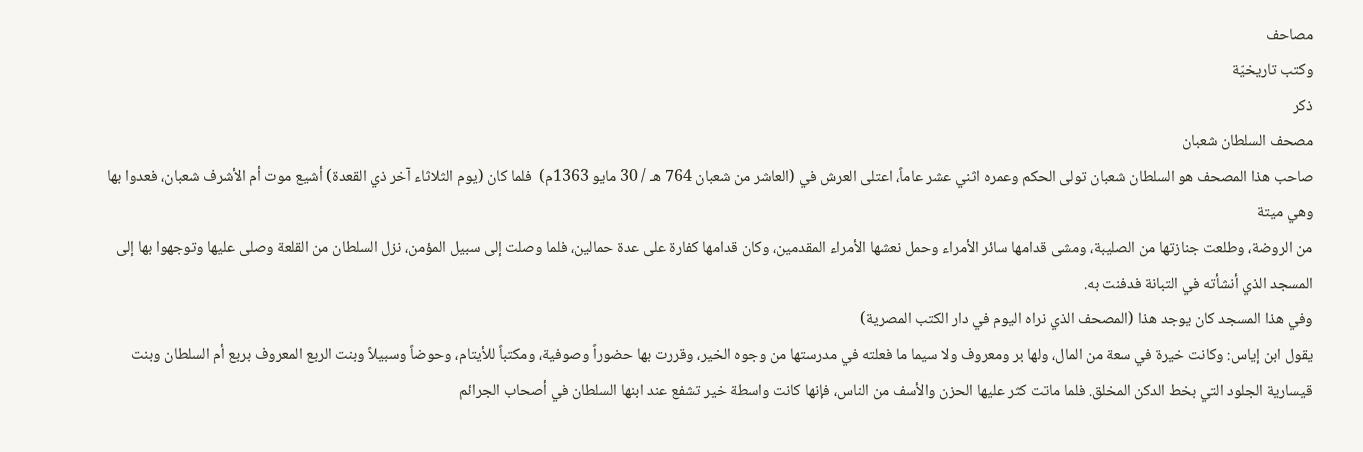مصاحف
وكتب تاريخيّة
ذكر
مصحف السلطان شعبان
صاحب هذا المصحف هو السلطان شعبان تولى الحكم وعمره اثني عشر عاماً، اعتلى العرش في (العاشر من شعبان 764 هـ / 30 مايو 1363م)  فلما كان (يوم الثلاثاء آخر ذي القعدة) أشيع موت أم الأشرف شعبان، فعدوا بها وهي ميتة
من الروضة، وطلعت جنازتها من الصليبة، ومشى قدامها سائر الأمراء وحمل نعشها الأمراء المقدمين، وكان قدامها كفارة على عدة حمالين، فلما وصلت إلى سبيل المؤمن، نزل السلطان من القلعة وصلى عليها وتوجهوا بها إلى المسجد الذي أنشأته في التبانة فدفنت به.
وفي هذا المسجد كان يوجد هذا (المصحف الذي نراه اليوم في دار الكتب المصرية)
يقول ابن إياس: وكانت خيرة في سعة من المال، ولها بر ومعروف ولا سيما ما فعلته في مدرستها من وجوه الخير، وقررت بها حضوراً وصوفية، ومكتباً للأيتام، وحوضاً وسبيلاً وبنت الربع المعروف بربع أم السلطان وبنت قيسارية الجلود التي بخط الدكن المخلق. فلما ماتت كثر عليها الحزن والأسف من الناس، فإنها كانت واسطة خير تشفع عند ابنها السلطان في أصحاب الجرائم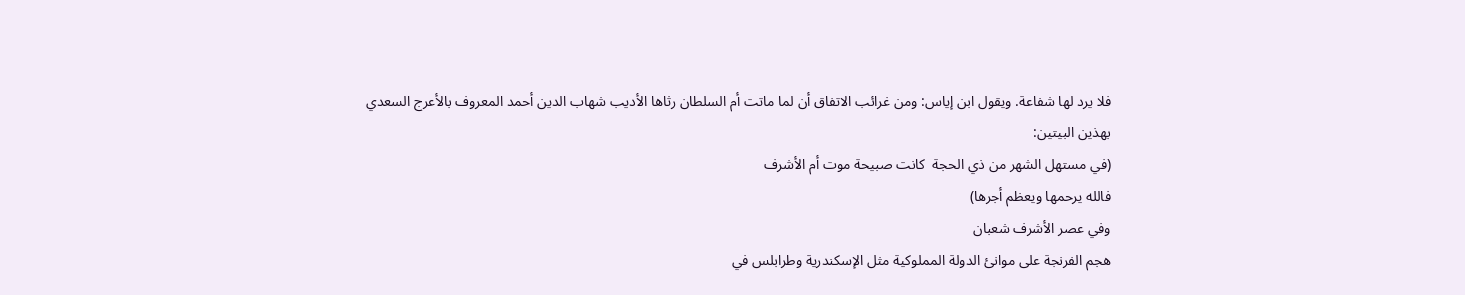فلا يرد لها شفاعة. ويقول ابن إياس: ومن غرائب الاتفاق أن لما ماتت أم السلطان رثاها الأديب شهاب الدين أحمد المعروف بالأعرج السعدي بهذين البيتين:
(في مستهل الشهر من ذي الحجة  كانت صبيحة موت أم الأشرف
فالله يرحمها ويعظم أجرها)
وفي عصر الأشرف شعبان
هجم الفرنجة على موانئ الدولة المملوكية مثل الإسكندرية وطرابلس في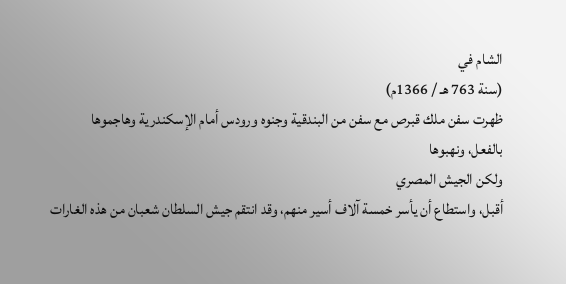الشام في
(سنة 763 هـ / 1366م)
ظهرت سفن ملك قبرص مع سفن من البندقية وجنوه ورودس أمام الإسكندرية وهاجموها
بالفعل، ونهبوها
ولكن الجيش المصري
أقبل، واستطاع أن يأسر خمسة آلاف أسير منهم، وقد انتقم جيش السلطان شعبان من هذه الغارات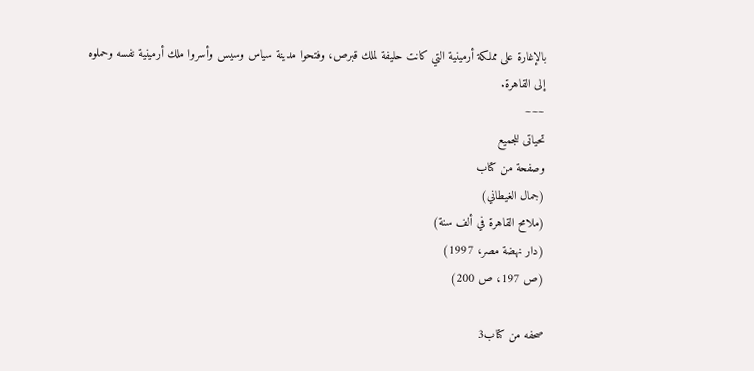بالإغارة على مملكة أرمينية التي كانت حليفة لملك قبرص، وفتحوا مدينة سياس وسيس وأسروا ملك أرمينية نفسه وحملوه
إلى القاهرة.
~~~
تحياتى للجميع
وصفحة من كتاب
(جمال الغيطاني)
(ملامح القاهرة في ألف سنة)
(دار نهضة مصر، 1997)
(ص 197، ص 200)

صحفه من كتاب3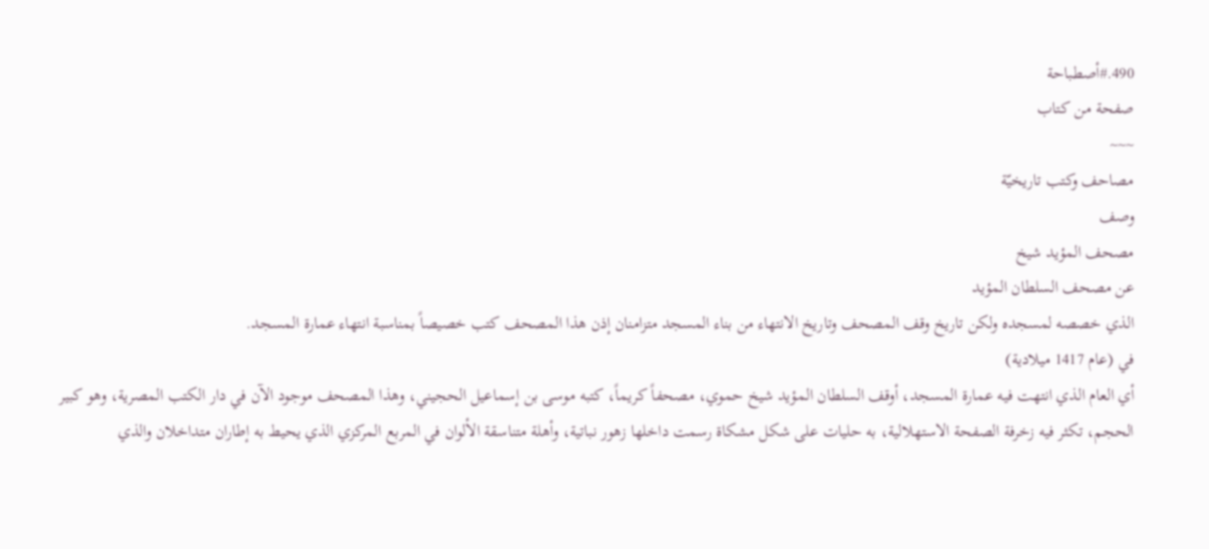490.#أصطباحة
صفحة من كتاب
~~~
مصاحف وكتب تاريخيّة
وصف
مصحف المؤيد شيخ
عن مصحف السلطان المؤيد
الذي خصصه لمسجده ولكن تاريخ وقف المصحف وتاريخ الانتهاء من بناء المسجد متزامنان إذن هذا المصحف كتب خصيصاً بمناسبة انتهاء عمارة المسجد.
في (عام 1417 ميلادية)
أي العام الذي انتهت فيه عمارة المسجد، أوقف السلطان المؤيد شيخ حموي، مصحفاً كريماً، كتبه موسى بن إسماعيل الحجيني، وهذا المصحف موجود الآن في دار الكتب المصرية، وهو كبير الحجم، تكثر فيه زخرفة الصفحة الاستهلالية، به حليات على شكل مشكاة رسمت داخلها زهور نباتية، وأهلة متناسقة الألوان في المربع المركزي الذي يحيط به إطاران متداخلان والذي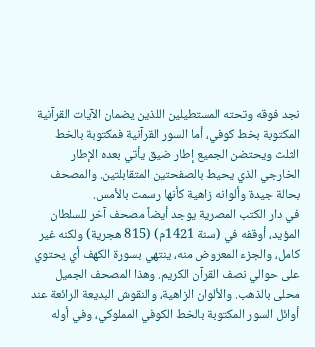نجد فوقه وتحته المستطيلين اللذين يضمان الآيات القرآنية المكتوبة بخط كوفي، أما السور القرآنية فمكتوبة بالخط الثلث ويحتضن الجميع إطار ضيق يأتي بعده الإطار الخارجي الذي يحيط بالصفحتين المتقابلتين. والمصحف بحالة جيدة وألوانه زاهية كأنها رسمت بالأمس.
في دار الكتب المصرية يوجد أيضاً مصحف آخر للسلطان المؤيد، أوقفه في (سنة 1421م) (815 هجرية) ولكنه غير كامل، والجزء المعروض منه، ينتهي بسورة الكهف أي يحتوي على حوالي نصف القرآن الكريم. وهذا المصحف الجميل محلى بالذهب. والألوان الزاهية، والنقوش البديعة الرائعة عند أوائل السور المكتوبة بالخط الكوفي المملوكي، وفي أوله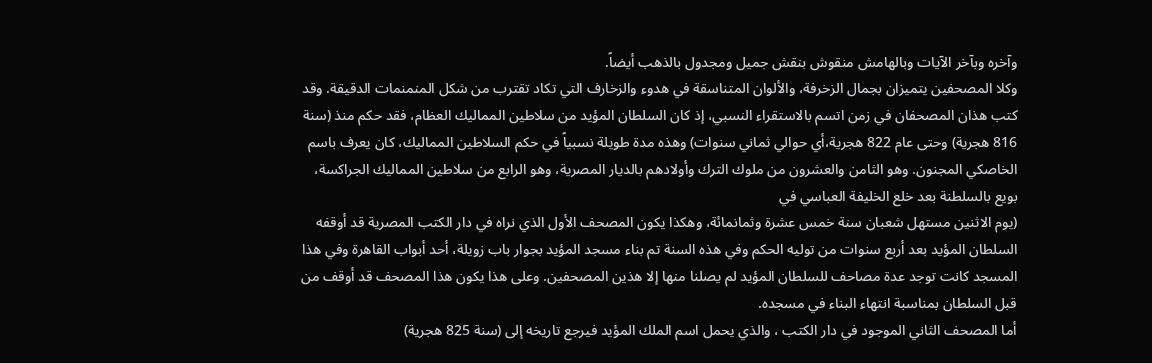وآخره وبآخر الآيات وبالهامش منقوش بنقش جميل ومجدول بالذهب أيضاً.
وكلا المصحفين يتميزان بجمال الزخرفة، والألوان المتناسقة في هدوء والزخارف التي تكاد تقترب من شكل المنمنمات الدقيقة. وقد كتب هذان المصحفان في زمن اتسم بالاستقراء النسبي، إذ كان السلطان المؤيد من سلاطين المماليك العظام، فقد حكم منذ (سنة 816 هجرية) وحتى عام 822 هجرية،أي حوالي ثماني سنوات) وهذه مدة طويلة نسبياً في حكم السلاطين المماليك، كان يعرف باسم الخاصكي المجنون. وهو الثامن والعشرون من ملوك الترك وأولادهم بالديار المصرية، وهو الرابع من سلاطين المماليك الجراكسة، بويع بالسلطنة بعد خلع الخليفة العباسي في
(يوم الاثنين مستهل شعبان سنة خمس عشرة وثمانمائة، وهكذا يكون المصحف الأول الذي نراه في دار الكتب المصرية قد أوقفه السلطان المؤيد بعد أربع سنوات من توليه الحكم وفي هذه السنة تم بناء مسجد المؤيد بجوار باب زويلة، أحد أبواب القاهرة وفي هذا المسجد كانت توجد عدة مصاحف للسلطان المؤيد لم يصلنا منها إلا هذين المصحفين. وعلى هذا يكون هذا المصحف قد أوقف من قبل السلطان بمناسبة انتهاء البناء في مسجده.
أما المصحف الثاني الموجود في دار الكتب ، والذي يحمل اسم الملك المؤيد فيرجع تاريخه إلى (سنة 825 هجرية)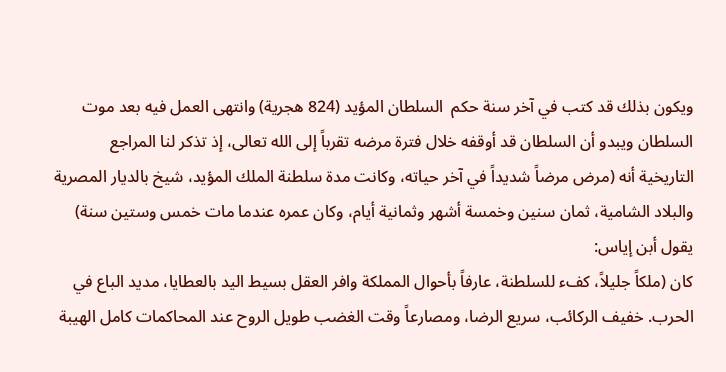ويكون بذلك قد كتب في آخر سنة حكم  السلطان المؤيد (824 هجرية) وانتهى العمل فيه بعد موت السلطان ويبدو أن السلطان قد أوقفه خلال فترة مرضه تقرباً إلى الله تعالى، إذ تذكر لنا المراجع التاريخية أنه (مرض مرضاً شديداً في آخر حياته، وكانت مدة سلطنة الملك المؤيد، شيخ بالديار المصرية والبلاد الشامية، ثمان سنين وخمسة أشهر وثمانية أيام، وكان عمره عندما مات خمس وستين سنة)
يقول أبن إياس:
كان (ملكاً جليلاً، كفء للسلطنة، عارفاً بأحوال المملكة وافر العقل بسيط اليد بالعطايا، مديد الباع في الحرب. خفيف الركائب، سريع الرضا، ومصارعاً وقت الغضب طويل الروح عند المحاكمات كامل الهيبة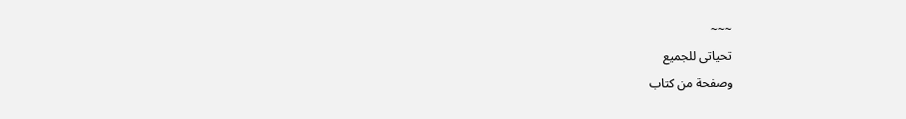~~~
تحياتى للجميع
وصفحة من كتاب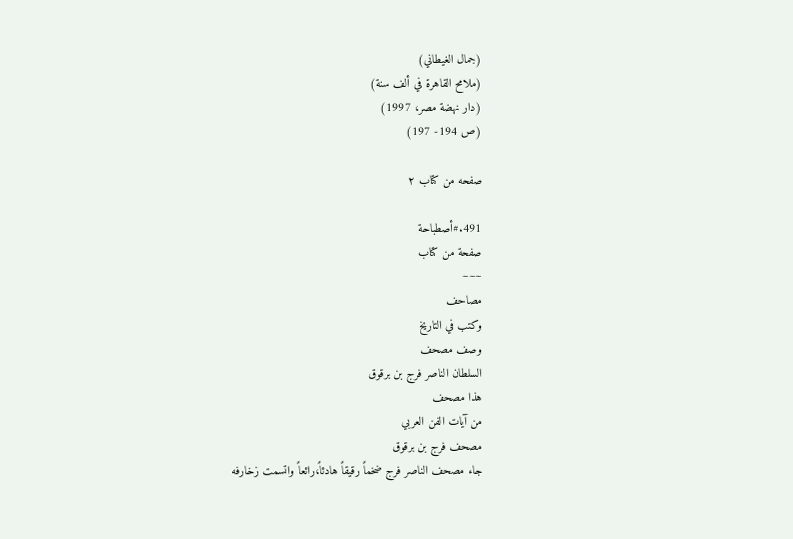(جمال الغيطاني)
(ملامح القاهرة في ألف سنة)
(دار نهضة مصر، 1997)
(ص 194- 197)

صفحه من كتاب ٢

491.#أصطباحة
صفحة من كتاب
~~~
مصاحف
وكتب في التاريخ
وصف مصحف
السلطان الناصر فرج بن برقوق
هذا مصحف
من آيات الفن العربي
مصحف فرج بن برقوق
جاء مصحف الناصر فرج ضخماً رقيقاً هادئاً،رائعاً واتسمت زخارفه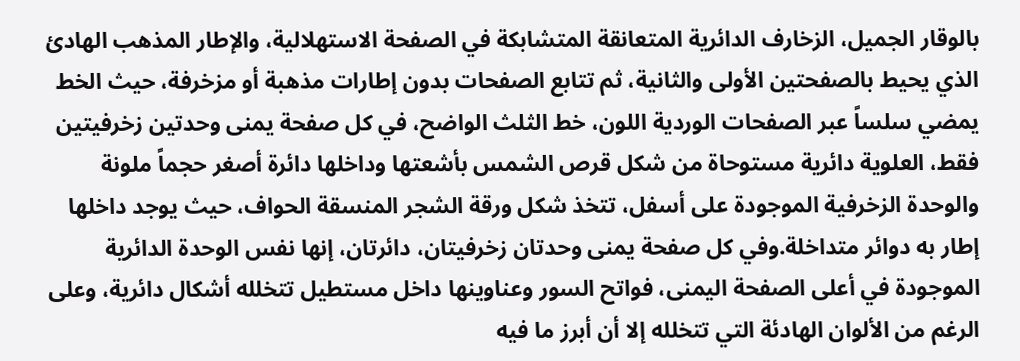بالوقار الجميل، الزخارف الدائرية المتعانقة المتشابكة في الصفحة الاستهلالية، والإطار المذهب الهادئ الذي يحيط بالصفحتين الأولى والثانية، ثم تتابع الصفحات بدون إطارات مذهبة أو مزخرفة، حيث الخط يمضي سلساً عبر الصفحات الوردية اللون، خط الثلث الواضح، في كل صفحة يمنى وحدتين زخرفيتين فقط، العلوية دائرية مستوحاة من شكل قرص الشمس بأشعتها وداخلها دائرة أصغر حجماً ملونة والوحدة الزخرفية الموجودة على أسفل، تتخذ شكل ورقة الشجر المنسقة الحواف، حيث يوجد داخلها إطار به دوائر متداخلة.وفي كل صفحة يمنى وحدتان زخرفيتان، دائرتان، إنها نفس الوحدة الدائرية الموجودة في أعلى الصفحة اليمنى، فواتح السور وعناوينها داخل مستطيل تتخلله أشكال دائرية، وعلى الرغم من الألوان الهادئة التي تتخلله إلا أن أبرز ما فيه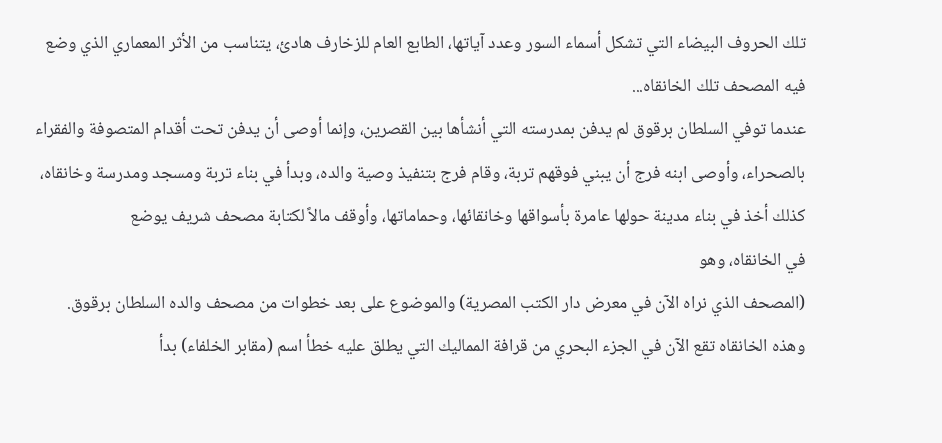تلك الحروف البيضاء التي تشكل أسماء السور وعدد آياتها، الطابع العام للزخارف هادئ، يتناسب من الأثر المعماري الذي وضع فيه المصحف تلك الخانقاه...
عندما توفي السلطان برقوق لم يدفن بمدرسته التي أنشأها بين القصرين، وإنما أوصى أن يدفن تحت أقدام المتصوفة والفقراء بالصحراء، وأوصى ابنه فرج أن يبني فوقهم تربة، وقام فرج بتنفيذ وصية والده، وبدأ في بناء تربة ومسجد ومدرسة وخانقاه، كذلك أخذ في بناء مدينة حولها عامرة بأسواقها وخانقائها، وحماماتها، وأوقف مالاً لكتابة مصحف شريف يوضع
في الخانقاه، وهو
(المصحف الذي نراه الآن في معرض دار الكتب المصرية) والموضوع على بعد خطوات من مصحف والده السلطان برقوق.
وهذه الخانقاه تقع الآن في الجزء البحري من قرافة المماليك التي يطلق عليه خطأ اسم (مقابر الخلفاء) بدأ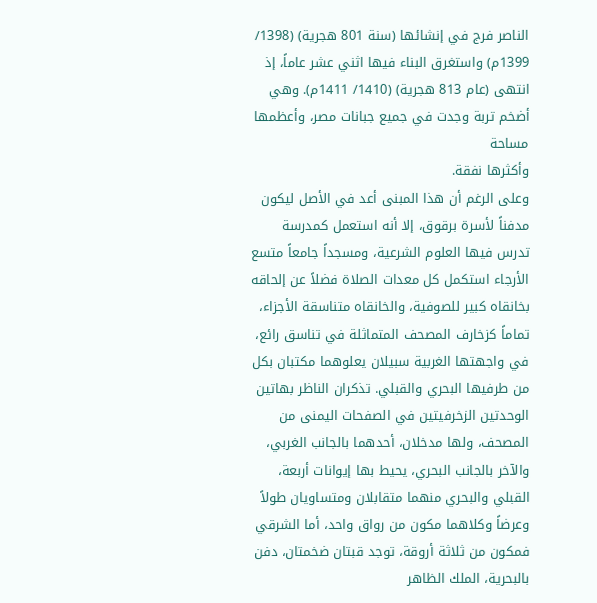الناصر فرج في إنشائها (سنة 801 هجرية) (1398/ 1399م) واستغرق البناء فيها اثني عشر عاماً، إذ انتهى (عام 813 هجرية) (1410/ 1411م). وهي أضخم تربة وجدت في جميع جبانات مصر، وأعظمها مساحة
وأكثرها نفقة.
وعلى الرغم أن هذا المبنى أعد في الأصل ليكون مدفناً لأسرة برقوق، إلا أنه استعمل كمدرسة تدرس فيها العلوم الشرعية، ومسجداً جامعاً متسع الأرجاء استكمل كل معدات الصلاة فضلاً عن إلحاقه بخانقاه كبير للصوفية، والخانقاه متناسقة الأجزاء، تماماً كزخارف المصحف المتماثلة في تناسق رائع، في واجهتها الغربية سبيلان يعلوهما مكتبان بكل من طرفيها البحري والقبلي. تذكران الناظر بهاتين الوحدتين الزخرفيتين في الصفحات اليمنى من المصحف، ولها مدخلان، أحدهما بالجانب الغربي، والآخر بالجانب البحري، يحيط بها إيوانات أربعة، القبلي والبحري منهما متقابلان ومتساويان طولاً وعرضاً وكلاهما مكون من رواق واحد، أما الشرقي فمكون من ثلاثة أروقة، توجد قبتان ضخمتان، دفن بالبحرية، الملك الظاهر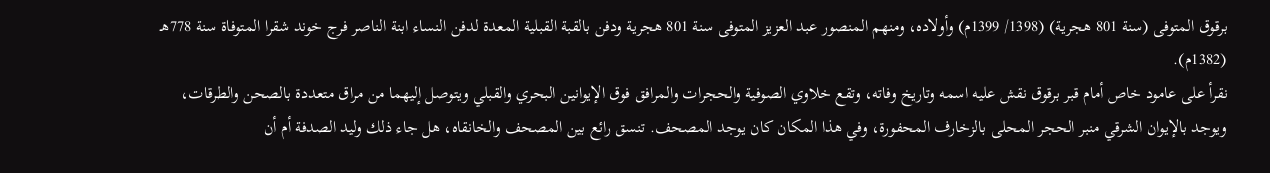برقوق المتوفى (سنة 801 هجرية) (1398/ 1399م) وأولاده، ومنهم المنصور عبد العزيز المتوفى سنة 801 هجرية ودفن بالقبة القبلية المعدة لدفن النساء ابنة الناصر فرج خوند شقرا المتوفاة سنة 778هـ (1382م).
نقرأ على عامود خاص أمام قبر برقوق نقش عليه اسمه وتاريخ وفاته، وتقع خلاوي الصوفية والحجرات والمرافق فوق الإيوانين البحري والقبلي ويتوصل إليهما من مراق متعددة بالصحن والطرقات، ويوجد بالإيوان الشرقي منبر الحجر المحلى بالزخارف المحفورة، وفي هذا المكان كان يوجد المصحف. تنسق رائع بين المصحف والخانقاه، هل جاء ذلك وليد الصدفة أم أن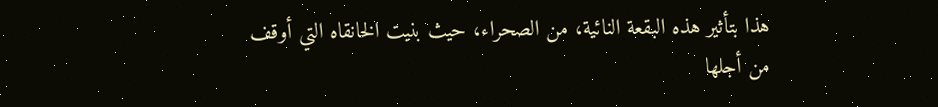هذا بتأثير هذه البقعة النائية، من الصحراء، حيث بنيت الخانقاه التي أوقف
من أجلها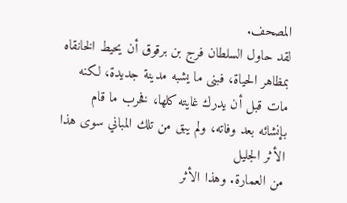المصحف.
لقد حاول السلطان فرج بن برقوق أن يحيط الخانقاه بمظاهر الحياة، فبنى ما يشبه مدينة جديدة، لكنه مات قبل أن يدرك غايته كلها، فخرب ما قام بإنشائه بعد وفاته، ولم يبق من تلك المباني سوى هذا الأثر الجليل
من العمارة. وهذا الأثر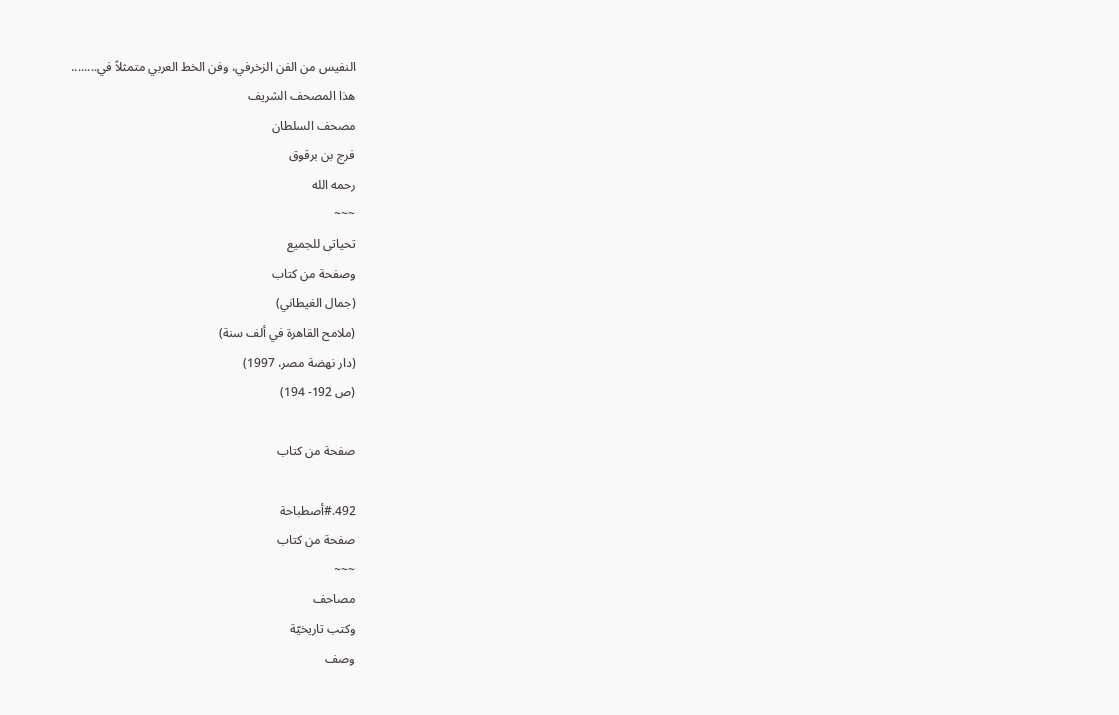النفيس من الفن الزخرفي، وفن الخط العربي متمثلاً في........
هذا المصحف الشريف
مصحف السلطان
فرج بن برقوق
رحمه الله
~~~
تحياتى للجميع
وصفحة من كتاب
(جمال الغيطاني)
(ملامح القاهرة في ألف سنة)
(دار نهضة مصر، 1997)
(ص 192- 194)

صفحة من كتاب

492.#أصطباحة
صفحة من كتاب
~~~
مصاحف
وكتب تاريخيّة
وصف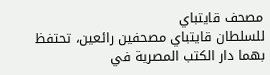مصحف قايتباي
للسلطان قايتباي مصحفين رائعين، تحتفظ بهما دار الكتب المصرية في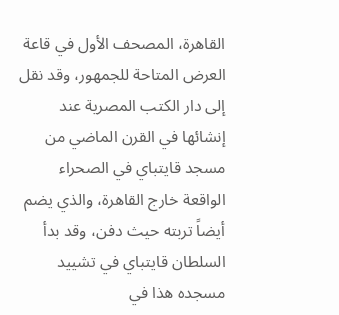القاهرة، المصحف الأول في قاعة العرض المتاحة للجمهور، وقد نقل إلى دار الكتب المصرية عند إنشائها في القرن الماضي من مسجد قايتباي في الصحراء الواقعة خارج القاهرة، والذي يضم أيضاً تربته حيث دفن، وقد بدأ السلطان قايتباي في تشييد مسجده هذا في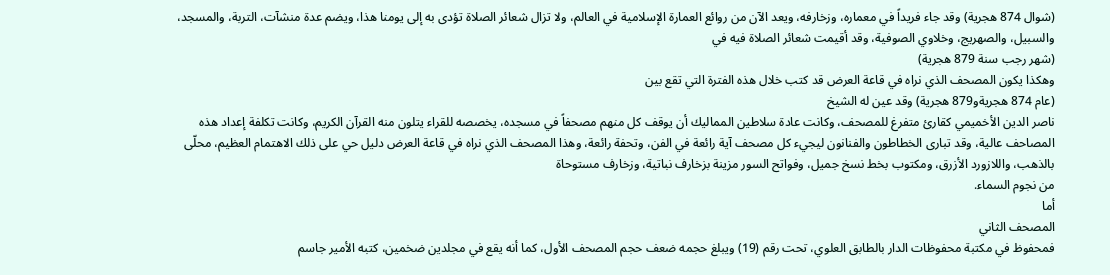(شوال 874 هجرية) وقد جاء فريداً في معماره، وزخارفه، ويعد الآن من روائع العمارة الإسلامية في العالم، ولا تزال شعائر الصلاة تؤدى به إلى يومنا هذا، ويضم عدة منشآت، التربة، والمسجد، والسبيل، والصهريج، وخلاوي الصوفية، وقد أقيمت شعائر الصلاة فيه في
(شهر رجب سنة 879 هجرية)
وهكذا يكون المصحف الذي نراه في قاعة العرض قد كتب خلال هذه الفترة التي تقع بين
(عام 874 هجريةو879 هجرية) وقد عين له الشيخ
ناصر الدين الأخميمي كقارئ متفرغ للمصحف، وكانت عادة سلاطين المماليك أن يوقف كل منهم مصحفاً في مسجده، يخصصه للقراء يتلون منه القرآن الكريم، وكانت تكلفة إعداد هذه المصاحف عالية، وقد تبارى الخطاطون والفنانون ليجيء كل مصحف آية رائعة في الفن، وتحفة رائعة، وهذا المصحف الذي نراه في قاعة العرض دليل حي على ذلك الاهتمام العظيم، محلّى بالذهب، واللازورد الأزرق، ومكتوب بخط نسخ جميل، وفواتح السور مزينة بزخارف نباتية، وزخارف مستوحاة
من نجوم السماء.
أما
المصحف الثاني
فمحفوظ في مكتبة محفوظات الدار بالطابق العلوي، تحت رقم (19) ويبلغ حجمه ضعف حجم المصحف الأول، كما أنه يقع في مجلدين ضخمين، كتبه الأمير جاسم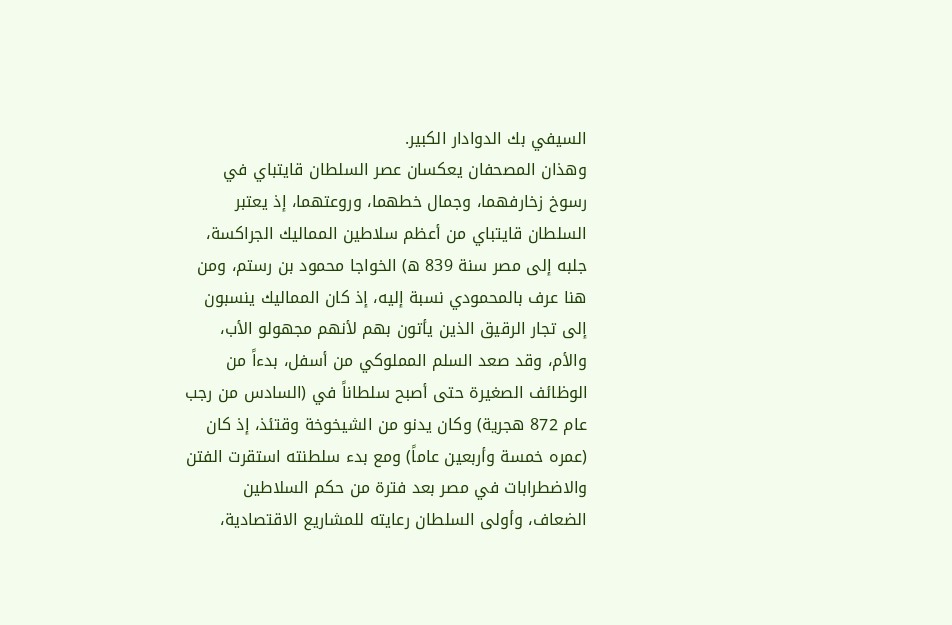السيفي بك الدوادار الكبير.
وهذان المصحفان يعكسان عصر السلطان قايتباي في رسوخ زخارفهما، وجمال خطهما، وروعتهما، إذ يعتبر السلطان قايتباي من أعظم سلاطين المماليك الجراكسة،
جلبه إلى مصر سنة 839 ه) الخواجا محمود بن رستم، ومن هنا عرف بالمحمودي نسبة إليه، إذ كان المماليك ينسبون إلى تجار الرقيق الذين يأتون بهم لأنهم مجهولو الأب، والأم، وقد صعد السلم المملوكي من أسفل، بدءاً من الوظائف الصغيرة حتى أصبح سلطاناً في (السادس من رجب عام 872 هجرية) وكان يدنو من الشيخوخة وقتئذ، إذ كان
(عمره خمسة وأربعين عاماً) ومع بدء سلطنته استقرت الفتن والاضطرابات في مصر بعد فترة من حكم السلاطين الضعاف، وأولى السلطان رعايته للمشاريع الاقتصادية،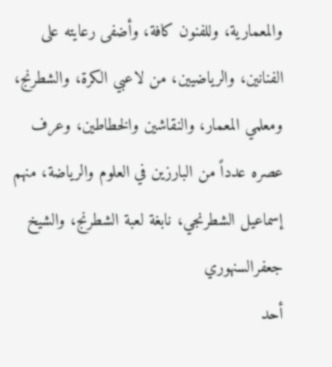والمعمارية، وللفنون كافة، وأضفى رعايته على الفنانين، والرياضيين، من لاعبي الكرة، والشطرنج، ومعلمي المعمار، والنقاشين والخطاطين، وعرف عصره عدداً من البارزين في العلوم والرياضة، منهم إسماعيل الشطرنجي، نابغة لعبة الشطرنج، والشيخ جعفرالسنهوري
أحد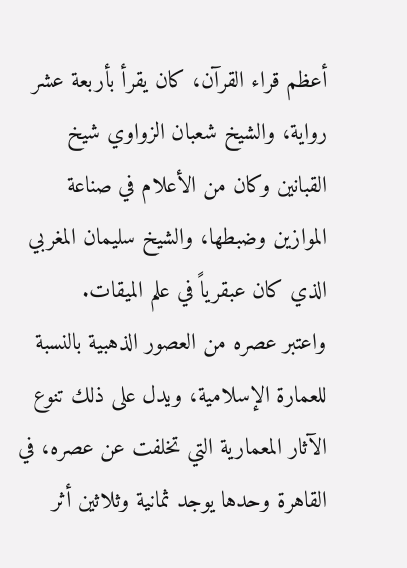أعظم قراء القرآن، كان يقرأ بأربعة عشر رواية، والشيخ شعبان الزواوي شيخ القبانين وكان من الأعلام في صناعة الموازين وضبطها، والشيخ سليمان المغربي الذي كان عبقرياً في علم الميقات.
واعتبر عصره من العصور الذهبية بالنسبة للعمارة الإسلامية، ويدل على ذلك تنوع الآثار المعمارية التي تخلفت عن عصره، في القاهرة وحدها يوجد ثمانية وثلاثين أثر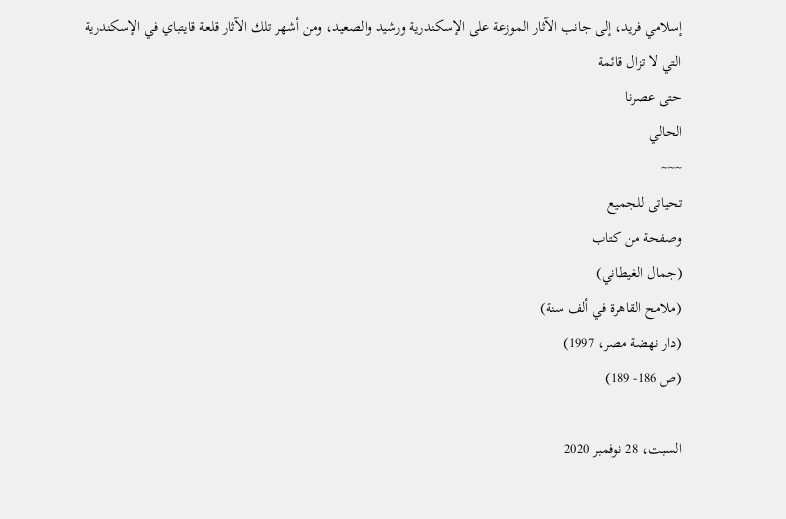إسلامي فريد، إلى جانب الآثار الموزعة على الإسكندرية ورشيد والصعيد، ومن أشهر تلك الآثار قلعة قايتباي في الإسكندرية
التي لا تزال قائمة
حتى عصرنا
الحالي
~~~
تحياتى للجميع
وصفحة من كتاب
(جمال الغيطاني)
(ملامح القاهرة في ألف سنة)
(دار نهضة مصر، 1997)
(ص 186- 189)

السبت، 28 نوفمبر 2020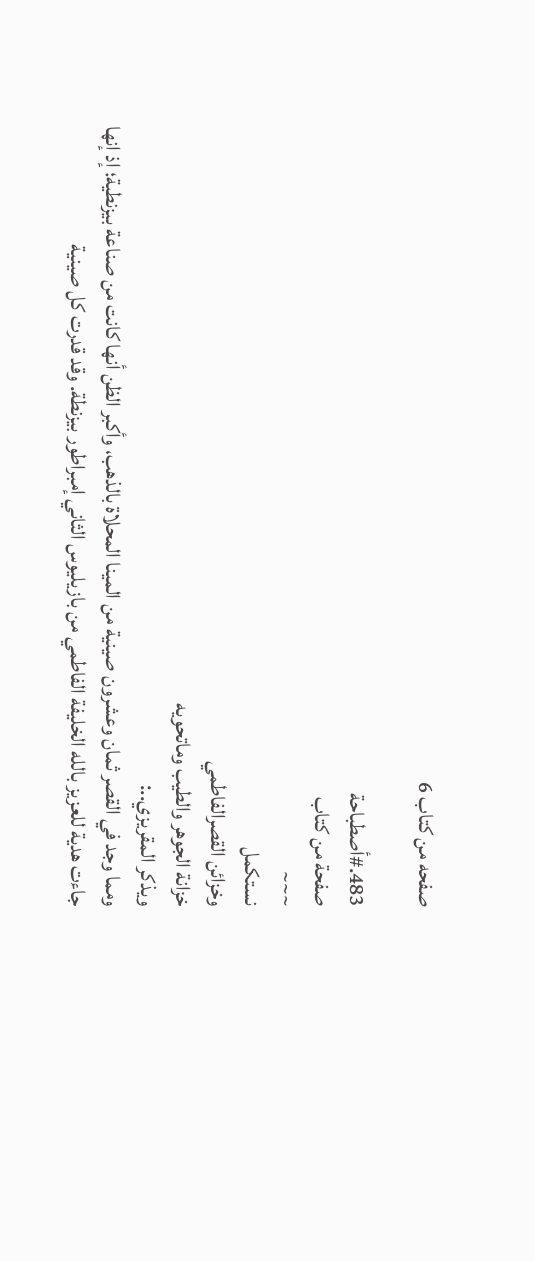صفحه من كتاب 6

483.#أصطباحة
صفحة من كتاب
~~~
نستكمل
وخزائن القصرالفاطمي
خزانة الجوهر والطيب وماتحويه
ويذكر المقريزي..:
ومما وجد في القصر ثمان وعشرون صينية من المينا المحلاة بالذهب، وأكبر الظن أنها كانت من صناعة بيزنطية؛ إذ إنها جاءت هدية للعزيز بالله الخليفة الفاطمي من بازيليوس الثاني إمبراطور بيزنطة. وقد قدرت كل صينية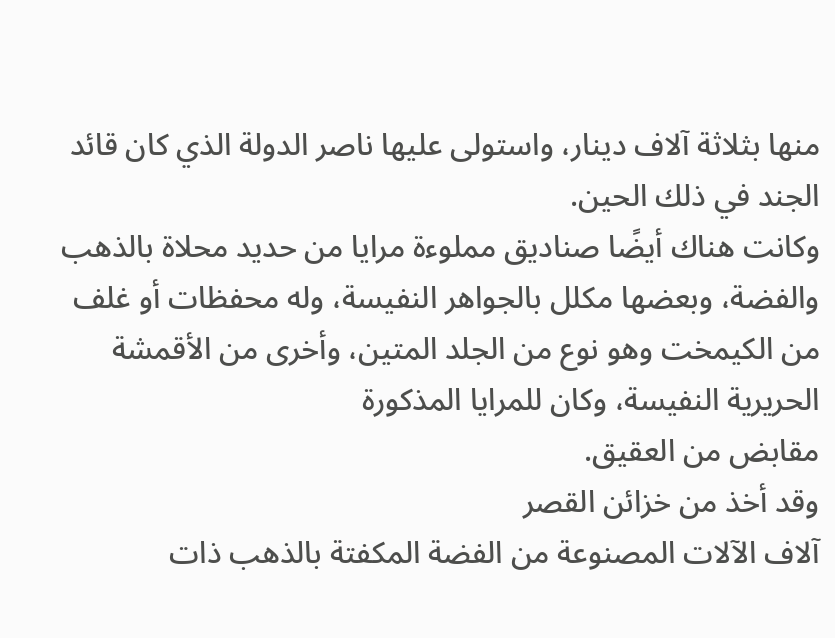منها بثلاثة آلاف دينار، واستولى عليها ناصر الدولة الذي كان قائد الجند في ذلك الحين.
وكانت هناك أيضًا صناديق مملوءة مرايا من حديد محلاة بالذهب والفضة، وبعضها مكلل بالجواهر النفيسة، وله محفظات أو غلف من الكيمخت وهو نوع من الجلد المتين، وأخرى من الأقمشة الحريرية النفيسة، وكان للمرايا المذكورة
مقابض من العقيق.
وقد أخذ من خزائن القصر
آلاف الآلات المصنوعة من الفضة المكفتة بالذهب ذات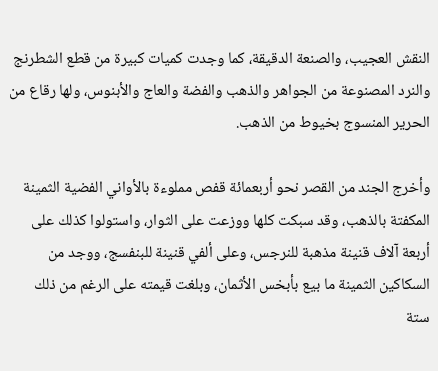النقش العجيب، والصنعة الدقيقة، كما وجدت كميات كبيرة من قطع الشطرنج والنرد المصنوعة من الجواهر والذهب والفضة والعاج والأبنوس، ولها رقاع من الحرير المنسوج بخيوط من الذهب.

وأخرج الجند من القصر نحو أربعمائة قفص مملوءة بالأواني الفضية الثمينة المكفتة بالذهب، وقد سبكت كلها ووزعت على الثوار، واستولوا كذلك على
أربعة آلاف قنينة مذهبة للنرجس، وعلى ألفي قنينة للبنفسج، ووجد من السكاكين الثمينة ما بيع بأبخس الأثمان، وبلغت قيمته على الرغم من ذلك
ستة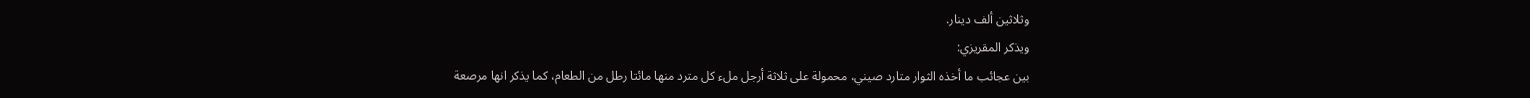وثلاثين ألف دينار.
ويذكر المقريزي:
بين عجائب ما أخذه الثوار متارد صيني، محمولة على ثلاثة أرجل ملء كل مترد منها مائتا رطل من الطعام، كما يذكر انها مرصعة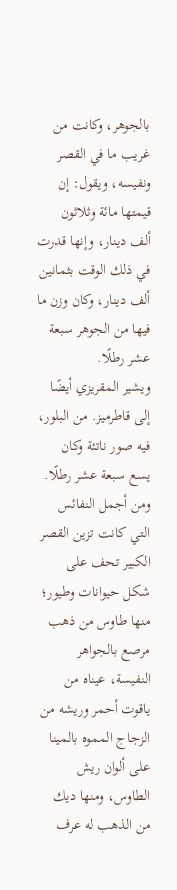بالجوهر، وكانت من غريب ما في القصر ونفيسه، ويقول: إن قيمتها مائة وثلاثون ألف دينار، وإنها قدرت في ذلك الوقت بثمانين ألف دينار، وكان وزن ما فيها من الجوهر سبعة عشر رطلًا.
ويشير المقريزي أيضًا إلى قاطرميز. من البلور، فيه صور ناتئة وكان يسع سبعة عشر رطلًا.
ومن أجمل النفائس التي كانت تزين القصر الكبير تحف على شكل حيوانات وطيور؛ منها طاوس من ذهب مرصع بالجواهر النفيسة، عيناه من ياقوت أحمر وريشه من الزجاج المموه بالمينا على ألوان ريش الطاوس، ومنها ديك من الذهب له عرف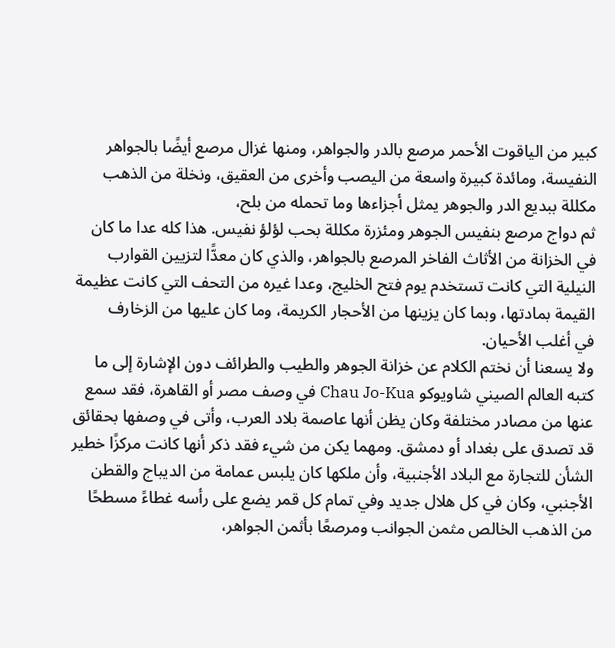كبير من الياقوت الأحمر مرصع بالدر والجواهر، ومنها غزال مرصع أيضًا بالجواهر النفيسة، ومائدة كبيرة واسعة من اليصب وأخرى من العقيق، ونخلة من الذهب مكللة ببديع الدر والجوهر يمثل أجزاءها وما تحمله من بلح،
ثم دواج مرصع بنفيس الجوهر ومئزرة مكللة بحب لؤلؤ نفيس. هذا كله عدا ما كان في الخزانة من الأثاث الفاخر المرصع بالجواهر، والذي كان معدًّا لتزيين القوارب النيلية التي كانت تستخدم يوم فتح الخليج، وعدا غيره من التحف التي كانت عظيمة القيمة بمادتها، وبما كان يزينها من الأحجار الكريمة، وما كان عليها من الزخارف
في أغلب الأحيان.
ولا يسعنا أن نختم الكلام عن خزانة الجوهر والطيب والطرائف دون الإشارة إلى ما كتبه العالم الصيني شاويوكو Chau Jo-Kua في وصف مصر أو القاهرة، فقد سمع عنها من مصادر مختلفة وكان يظن أنها عاصمة بلاد العرب، وأتى في وصفها بحقائق قد تصدق على بغداد أو دمشق. ومهما يكن من شيء فقد ذكر أنها كانت مركزًا خطير الشأن للتجارة مع البلاد الأجنبية، وأن ملكها كان يلبس عمامة من الديباج والقطن الأجنبي، وكان في كل هلال جديد وفي تمام كل قمر يضع على رأسه غطاءً مسطحًا من الذهب الخالص مثمن الجوانب ومرصعًا بأثمن الجواهر،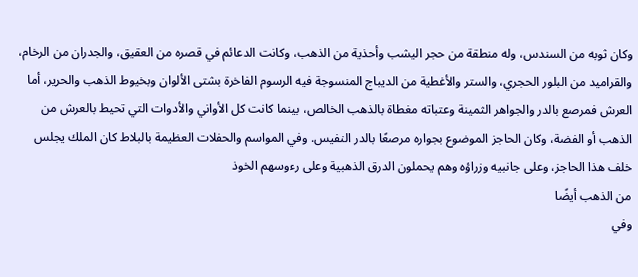وكان ثوبه من السندس، وله منطقة من حجر اليشب وأحذية من الذهب، وكانت الدعائم في قصره من العقيق، والجدران من الرخام، والقراميد من البلور الحجري، والستر والأغطية من الديباج المنسوجة فيه الرسوم الفاخرة بشتى الألوان وبخيوط الذهب والحرير، أما العرش فمرصع بالدر والجواهر الثمينة وعتباته مغطاة بالذهب الخالص، بينما كانت كل الأواني والأدوات التي تحيط بالعرش من الذهب أو الفضة، وكان الحاجز الموضوع بجواره مرصعًا بالدر النفيس. وفي المواسم والحفلات العظيمة بالبلاط كان الملك يجلس خلف هذا الحاجز، وعلى جانبيه وزراؤه وهم يحملون الدرق الذهبية وعلى رءوسهم الخوذ
من الذهب أيضًا
وفي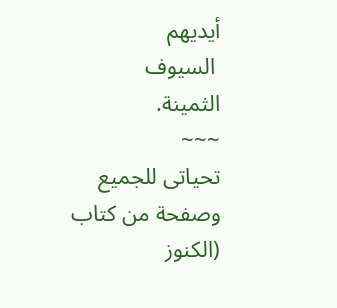أيديهم
 السيوف
الثمينة.
~~~
تحياتى للجميع
وصفحة من كتاب
(الكنوز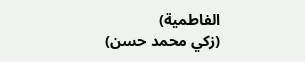الفاطمية)
(زكي محمد حسن)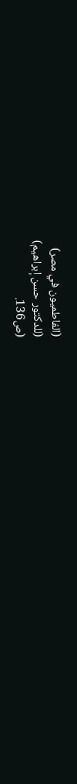(الفاطميون في مصر)
(للدكتور حسن إبراهيم)
(ص136.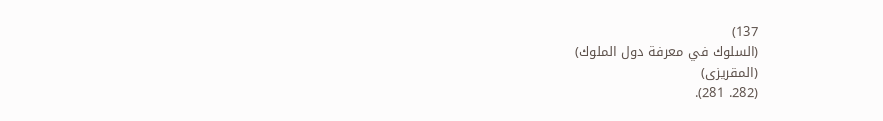137)
(السلوك في معرفة دول الملوك)
(المقريزى)
(282. 281).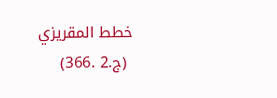خطط المقريزي
 (ج.2 .366)